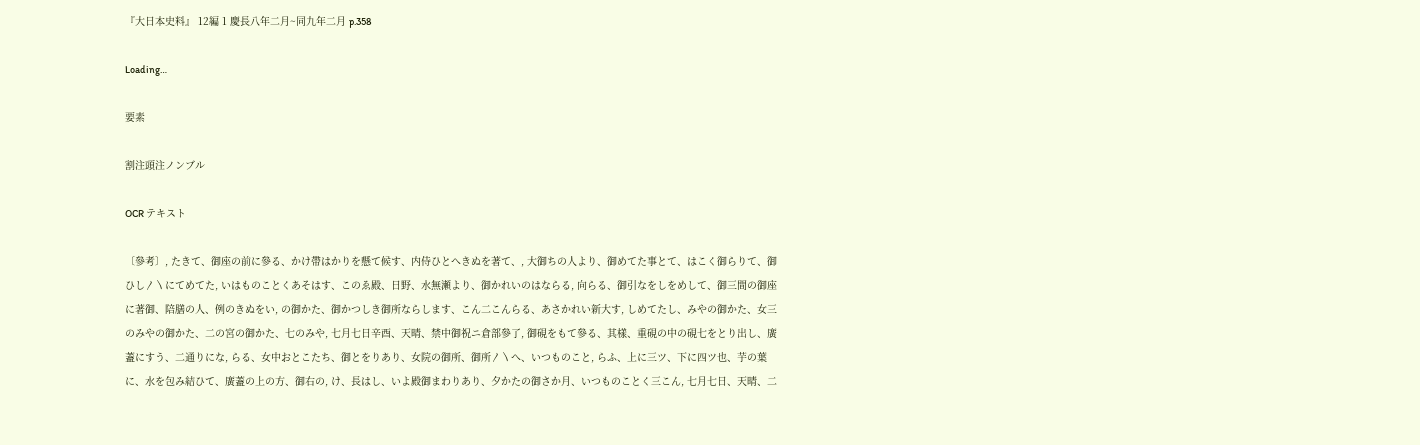『大日本史料』 12編 1 慶長八年二月~同九年二月 p.358

Loading…

要素

割注頭注ノンブル

OCR テキスト

〔參考〕, たきて、御座の前に參る、かけ帶はかりを懸て候す、内侍ひとへきぬを著て、, 大御ちの人より、御めてた事とて、はこく御らりて、御ひし〳〵にてめてた, いはものことくあそはす、このゑ殿、日野、水無瀬より、御かれいのはならる, 向らる、御引なをしをめして、御三間の御座に著御、陪膳の人、例のきぬをい, の御かた、御かつしき御所ならします、こん二こんらる、あさかれい新大す, しめてたし、みやの御かた、女三のみやの御かた、二の宮の御かた、七のみや, 七月七日辛酉、天晴、禁中御祝ニ倉部參了, 御硯をもて參る、其樣、重硯の中の硯七をとり出し、廣蓋にすう、二通りにな, らる、女中おとこたち、御とをりあり、女院の御所、御所〳〵へ、いつものこと, らふ、上に三ツ、下に四ツ也、芋の葉に、水を包み結ひて、廣蓋の上の方、御右の, け、長はし、いよ殿御まわりあり、夕かたの御さか月、いつものことく三こん, 七月七日、天晴、二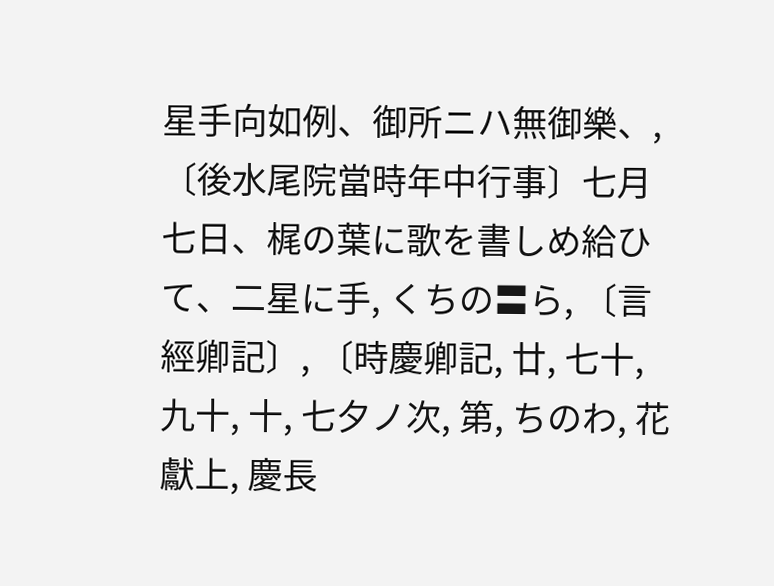星手向如例、御所ニハ無御樂、, 〔後水尾院當時年中行事〕七月七日、梶の葉に歌を書しめ給ひて、二星に手, くちの〓ら, 〔言經卿記〕, 〔時慶卿記, 廿, 七十, 九十, 十, 七夕ノ次, 第, ちのわ, 花獻上, 慶長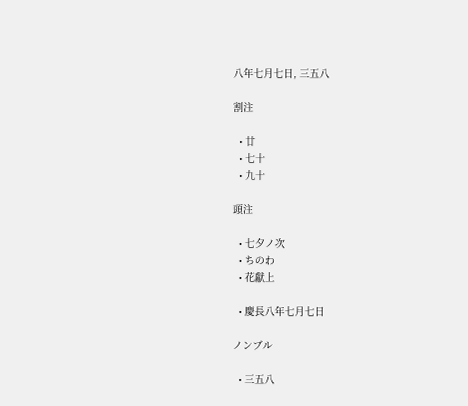八年七月七日, 三五八

割注

  • 廿
  • 七十
  • 九十

頭注

  • 七夕ノ次
  • ちのわ
  • 花獻上

  • 慶長八年七月七日

ノンブル

  • 三五八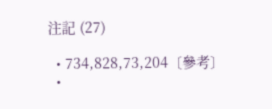注記 (27)

  • 734,828,73,204〔參考〕
  •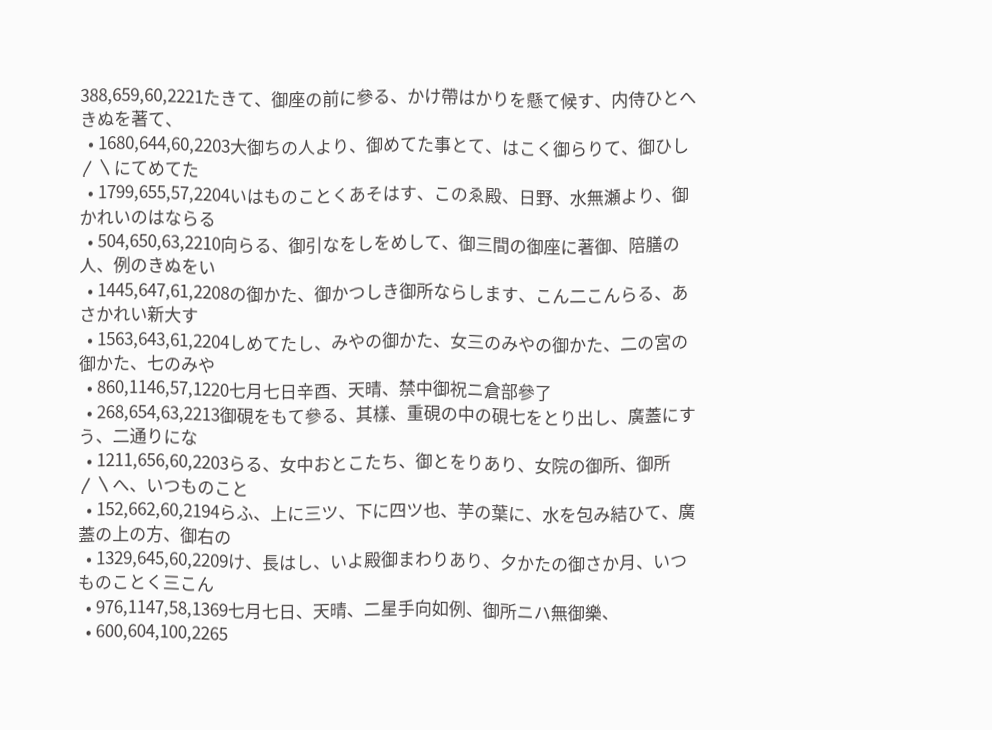388,659,60,2221たきて、御座の前に參る、かけ帶はかりを懸て候す、内侍ひとへきぬを著て、
  • 1680,644,60,2203大御ちの人より、御めてた事とて、はこく御らりて、御ひし〳〵にてめてた
  • 1799,655,57,2204いはものことくあそはす、このゑ殿、日野、水無瀬より、御かれいのはならる
  • 504,650,63,2210向らる、御引なをしをめして、御三間の御座に著御、陪膳の人、例のきぬをい
  • 1445,647,61,2208の御かた、御かつしき御所ならします、こん二こんらる、あさかれい新大す
  • 1563,643,61,2204しめてたし、みやの御かた、女三のみやの御かた、二の宮の御かた、七のみや
  • 860,1146,57,1220七月七日辛酉、天晴、禁中御祝ニ倉部參了
  • 268,654,63,2213御硯をもて參る、其樣、重硯の中の硯七をとり出し、廣蓋にすう、二通りにな
  • 1211,656,60,2203らる、女中おとこたち、御とをりあり、女院の御所、御所〳〵へ、いつものこと
  • 152,662,60,2194らふ、上に三ツ、下に四ツ也、芋の葉に、水を包み結ひて、廣蓋の上の方、御右の
  • 1329,645,60,2209け、長はし、いよ殿御まわりあり、夕かたの御さか月、いつものことく三こん
  • 976,1147,58,1369七月七日、天晴、二星手向如例、御所ニハ無御樂、
  • 600,604,100,2265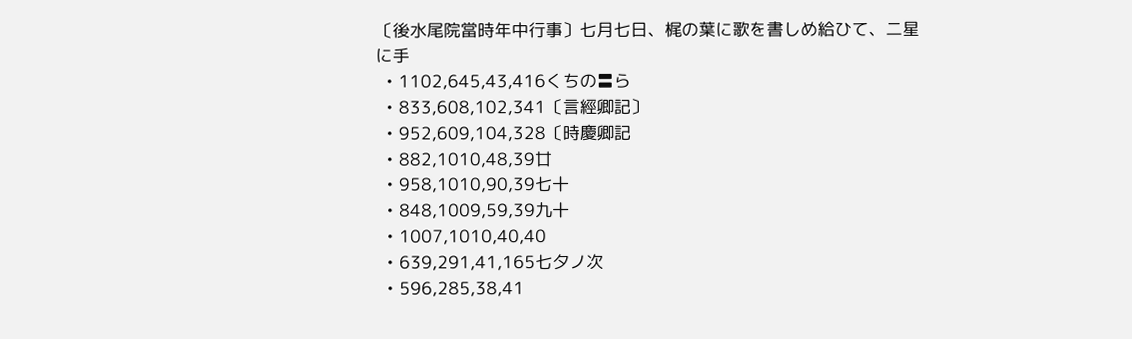〔後水尾院當時年中行事〕七月七日、梶の葉に歌を書しめ給ひて、二星に手
  • 1102,645,43,416くちの〓ら
  • 833,608,102,341〔言經卿記〕
  • 952,609,104,328〔時慶卿記
  • 882,1010,48,39廿
  • 958,1010,90,39七十
  • 848,1009,59,39九十
  • 1007,1010,40,40
  • 639,291,41,165七夕ノ次
  • 596,285,38,41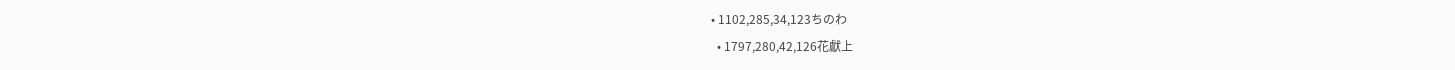• 1102,285,34,123ちのわ
  • 1797,280,42,126花獻上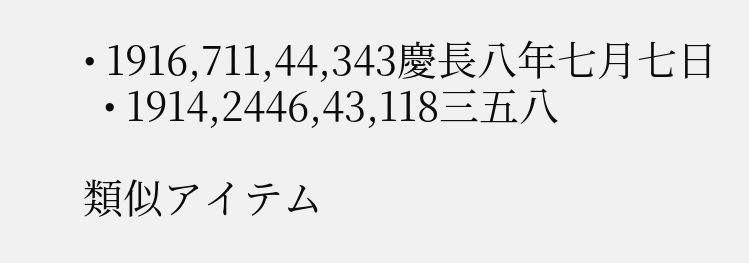• 1916,711,44,343慶長八年七月七日
  • 1914,2446,43,118三五八

類似アイテム